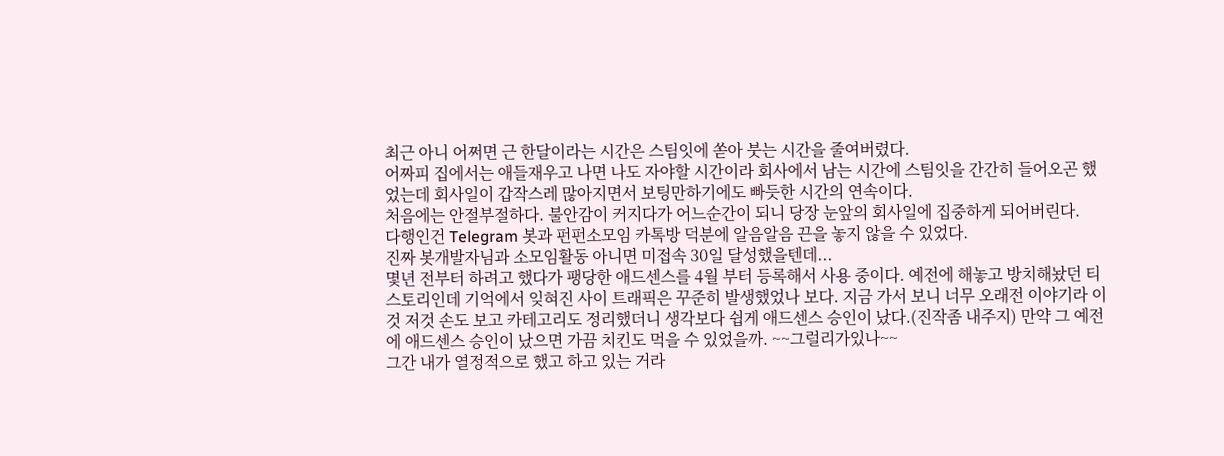최근 아니 어쩌면 근 한달이라는 시간은 스팀잇에 쏟아 붓는 시간을 줄여버렸다.
어짜피 집에서는 애들재우고 나면 나도 자야할 시간이라 회사에서 남는 시간에 스팀잇을 간간히 들어오곤 했었는데 회사일이 갑작스레 많아지면서 보팅만하기에도 빠듯한 시간의 연속이다.
처음에는 안절부절하다. 불안감이 커지다가 어느순간이 되니 당장 눈앞의 회사일에 집중하게 되어버린다.
다행인건 Telegram 봇과 펀펀소모임 카톡방 덕분에 알음알음 끈을 놓지 않을 수 있었다.
진짜 봇개발자님과 소모임활동 아니면 미접속 30일 달성했을텐데...
몇년 전부터 하려고 했다가 팽당한 애드센스를 4월 부터 등록해서 사용 중이다. 예전에 해놓고 방치해놨던 티스토리인데 기억에서 잊혀진 사이 트래픽은 꾸준히 발생했었나 보다. 지금 가서 보니 너무 오래전 이야기라 이것 저것 손도 보고 카테고리도 정리했더니 생각보다 쉽게 애드센스 승인이 났다.(진작좀 내주지) 만약 그 예전에 애드센스 승인이 났으면 가끔 치킨도 먹을 수 있었을까. ~~그럴리가있나~~
그간 내가 열정적으로 했고 하고 있는 거라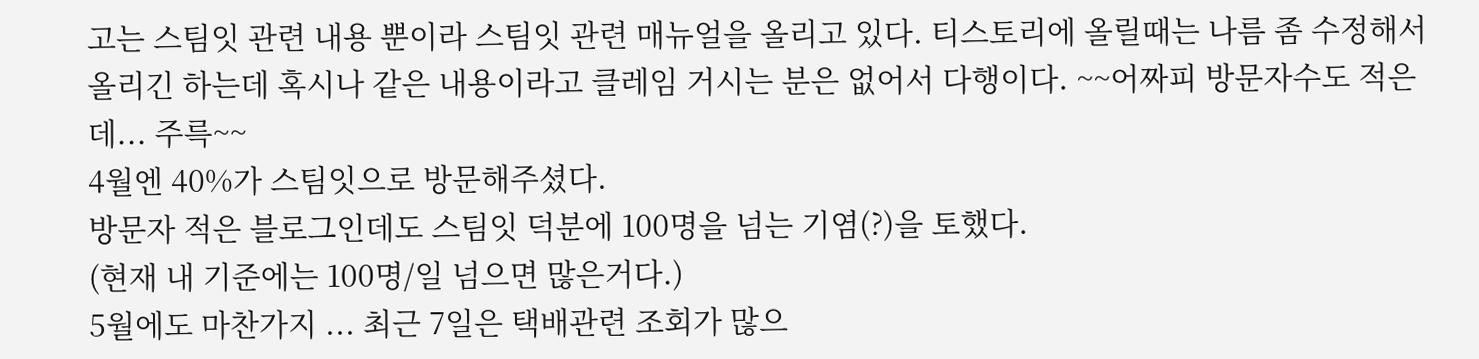고는 스팀잇 관련 내용 뿐이라 스팀잇 관련 매뉴얼을 올리고 있다. 티스토리에 올릴때는 나름 좀 수정해서 올리긴 하는데 혹시나 같은 내용이라고 클레임 거시는 분은 없어서 다행이다. ~~어짜피 방문자수도 적은데... 주륵~~
4월엔 40%가 스팀잇으로 방문해주셨다.
방문자 적은 블로그인데도 스팀잇 덕분에 100명을 넘는 기염(?)을 토했다.
(현재 내 기준에는 100명/일 넘으면 많은거다.)
5월에도 마찬가지 ... 최근 7일은 택배관련 조회가 많으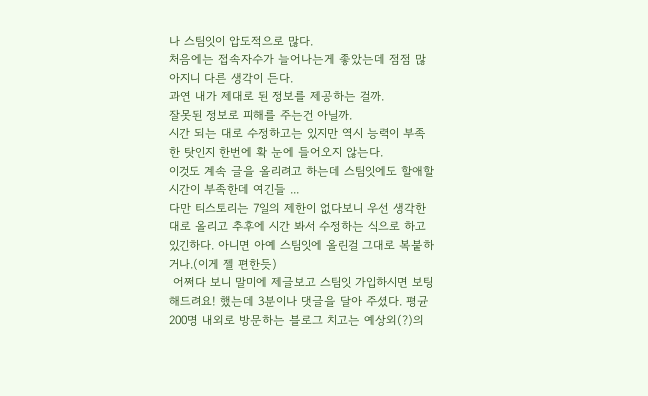나 스팀잇이 압도적으로 많다.
처음에는 접속자수가 늘어나는게 좋았는데 점점 많아지니 다른 생각이 든다.
과연 내가 제대로 된 정보를 제공하는 걸까.
잘못된 정보로 피해를 주는건 아닐까.
시간 되는 대로 수정하고는 있지만 역시 능력이 부족한 탓인지 한번에 확 눈에 들어오지 않는다.
이것도 계속 글을 올리려고 하는데 스팀잇에도 할애할 시간이 부족한데 여긴들 ...
다만 티스토리는 7일의 제한이 없다보니 우선 생각한대로 올리고 추후에 시간 봐서 수정하는 식으로 하고 있긴하다. 아니면 아예 스팀잇에 올린걸 그대로 복붙하거나.(이게 젤 편한듯)
 어쩌다 보니 말미에 제글보고 스팀잇 가입하시면 보팅해드려요! 했는데 3분이나 댓글을 달아 주셨다. 평균 200명 내외로 방문하는 블로그 치고는 예상외(?)의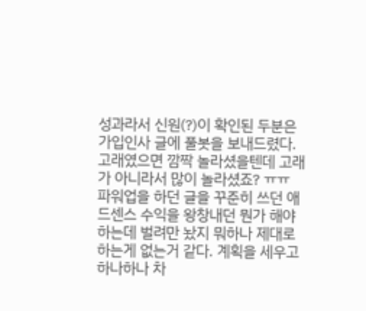성과라서 신원(?)이 확인된 두분은 가입인사 글에 풀봇을 보내드렸다. 고래였으면 깜짝 놀라셨을텐데 고래가 아니라서 많이 놀라셨죠? ㅠㅠ
파워업을 하던 글을 꾸준히 쓰던 애드센스 수익을 왕창내던 뭔가 해야 하는데 벌려만 놨지 뭐하나 제대로 하는게 없는거 같다. 계획을 세우고 하나하나 차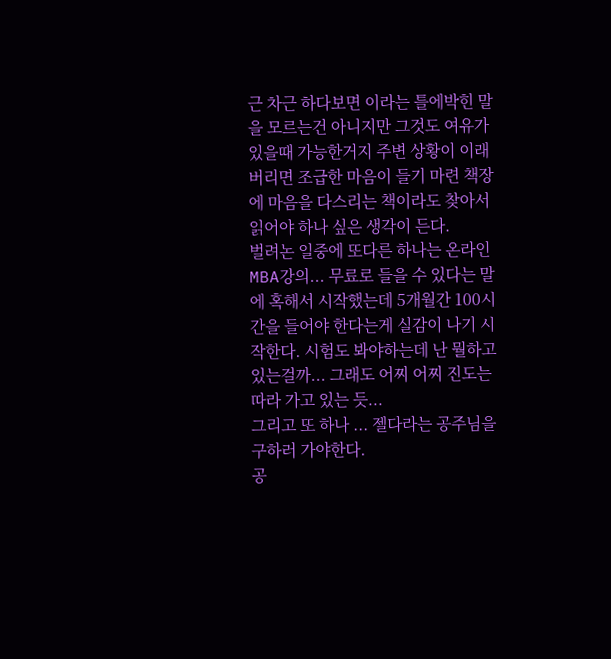근 차근 하다보면 이라는 틀에박힌 말을 모르는건 아니지만 그것도 여유가 있을때 가능한거지 주변 상황이 이래버리면 조급한 마음이 들기 마련 책장에 마음을 다스리는 책이라도 찾아서 읽어야 하나 싶은 생각이 든다.
벌려논 일중에 또다른 하나는 온라인 MBA강의... 무료로 들을 수 있다는 말에 혹해서 시작했는데 5개월간 100시간을 들어야 한다는게 실감이 나기 시작한다. 시험도 봐야하는데 난 뭘하고 있는걸까... 그래도 어찌 어찌 진도는 따라 가고 있는 듯...
그리고 또 하나 ... 젤다라는 공주님을 구하러 가야한다.
공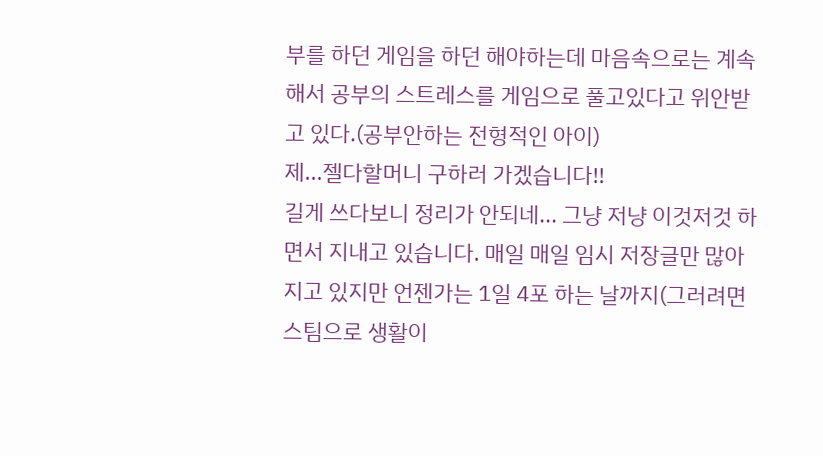부를 하던 게임을 하던 해야하는데 마음속으로는 계속해서 공부의 스트레스를 게임으로 풀고있다고 위안받고 있다.(공부안하는 전형적인 아이)
제...젤다할머니 구하러 가겠습니다!!
길게 쓰다보니 정리가 안되네... 그냥 저냥 이것저것 하면서 지내고 있습니다. 매일 매일 임시 저장글만 많아지고 있지만 언젠가는 1일 4포 하는 날까지(그러려면 스팀으로 생활이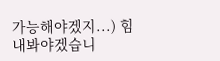가능해야겠지...) 힘내봐야겠습니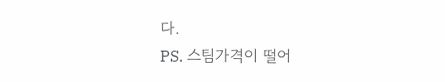다.
PS. 스팀가격이 떨어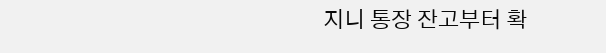지니 통장 잔고부터 확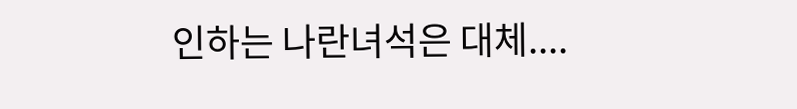인하는 나란녀석은 대체....